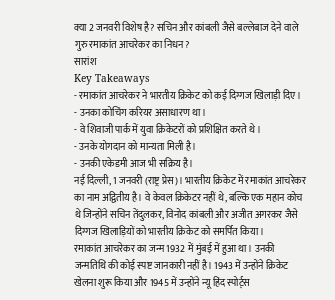क्या 2 जनवरी विशेष है? सचिन और कांबली जैसे बल्लेबाज देने वाले गुरु रमाकांत आचरेकर का निधन?
सारांश
Key Takeaways
- रमाकांत आचरेकर ने भारतीय क्रिकेट को कई दिग्गज खिलाड़ी दिए।
- उनका कोचिंग करियर असाधारण था।
- वे शिवाजी पार्क में युवा क्रिकेटरों को प्रशिक्षित करते थे।
- उनके योगदान को मान्यता मिली है।
- उनकी एकेडमी आज भी सक्रिय है।
नई दिल्ली, 1 जनवरी (राष्ट्र प्रेस)। भारतीय क्रिकेट में रमाकांत आचरेकर का नाम अद्वितीय है। वे केवल क्रिकेटर नहीं थे, बल्कि एक महान कोच थे जिन्होंने सचिन तेंदुलकर, विनोद कांबली और अजीत अगरकर जैसे दिग्गज खिलाड़ियों को भारतीय क्रिकेट को समर्पित किया।
रमाकांत आचरेकर का जन्म 1932 में मुंबई में हुआ था। उनकी जन्मतिथि की कोई स्पष्ट जानकारी नहीं है। 1943 में उन्होंने क्रिकेट खेलना शुरू किया और 1945 में उन्होंने न्यू हिंद स्पोर्ट्स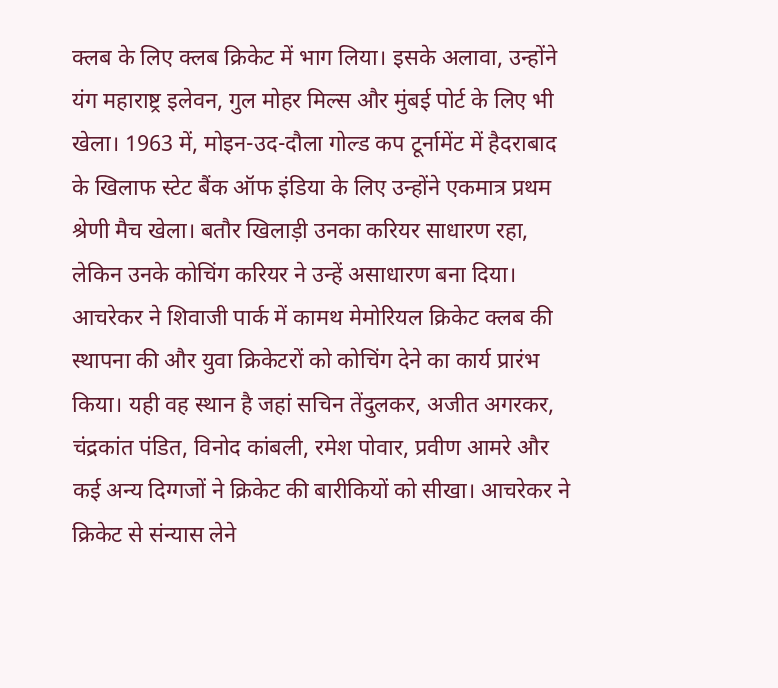क्लब के लिए क्लब क्रिकेट में भाग लिया। इसके अलावा, उन्होंने यंग महाराष्ट्र इलेवन, गुल मोहर मिल्स और मुंबई पोर्ट के लिए भी खेला। 1963 में, मोइन-उद-दौला गोल्ड कप टूर्नामेंट में हैदराबाद के खिलाफ स्टेट बैंक ऑफ इंडिया के लिए उन्होंने एकमात्र प्रथम श्रेणी मैच खेला। बतौर खिलाड़ी उनका करियर साधारण रहा, लेकिन उनके कोचिंग करियर ने उन्हें असाधारण बना दिया।
आचरेकर ने शिवाजी पार्क में कामथ मेमोरियल क्रिकेट क्लब की स्थापना की और युवा क्रिकेटरों को कोचिंग देने का कार्य प्रारंभ किया। यही वह स्थान है जहां सचिन तेंदुलकर, अजीत अगरकर, चंद्रकांत पंडित, विनोद कांबली, रमेश पोवार, प्रवीण आमरे और कई अन्य दिग्गजों ने क्रिकेट की बारीकियों को सीखा। आचरेकर ने क्रिकेट से संन्यास लेने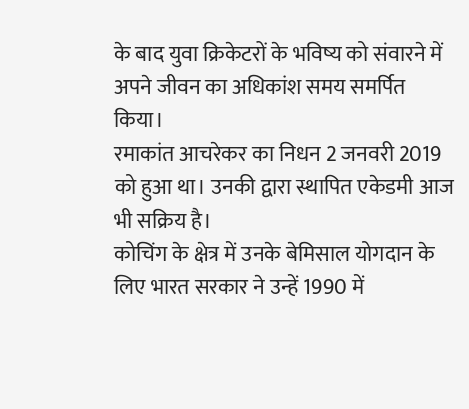के बाद युवा क्रिकेटरों के भविष्य को संवारने में अपने जीवन का अधिकांश समय समर्पित किया।
रमाकांत आचरेकर का निधन 2 जनवरी 2019 को हुआ था। उनकी द्वारा स्थापित एकेडमी आज भी सक्रिय है।
कोचिंग के क्षेत्र में उनके बेमिसाल योगदान के लिए भारत सरकार ने उन्हें 1990 में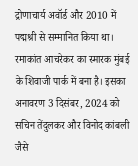द्रोणाचार्य अवॉर्ड और 2010 में पद्मश्री से सम्मानित किया था।
रमाकांत आचरेकर का स्मारक मुंबई के शिवाजी पार्क में बना है। इसका अनावरण 3 दिसंबर, 2024 को सचिन तेंदुलकर और विनोद कांबली जैसे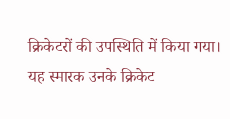क्रिकेटरों की उपस्थिति में किया गया। यह स्मारक उनके क्रिकेट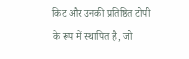किट और उनकी प्रतिष्ठित टोपी के रूप में स्थापित है, जो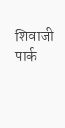शिवाजी पार्क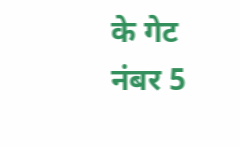के गेट नंबर 5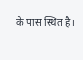के पास स्थित है।